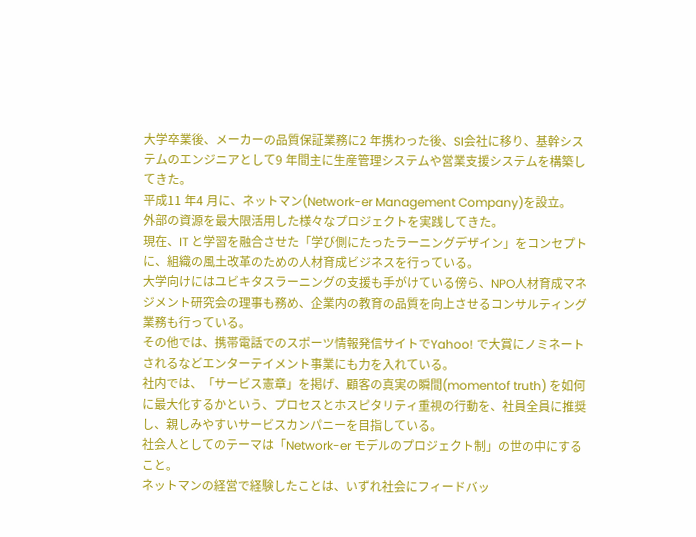大学卒業後、メーカーの品質保証業務に2 年携わった後、SI会社に移り、基幹システムのエンジニアとして9 年間主に生産管理システムや営業支援システムを構築してきた。
平成11 年4 月に、ネットマン(Network-er Management Company)を設立。
外部の資源を最大限活用した様々なプロジェクトを実践してきた。
現在、IT と学習を融合させた「学び側にたったラーニングデザイン」をコンセプトに、組織の風土改革のための人材育成ビジネスを行っている。
大学向けにはユビキタスラーニングの支援も手がけている傍ら、NPO人材育成マネジメント研究会の理事も務め、企業内の教育の品質を向上させるコンサルティング業務も行っている。
その他では、携帯電話でのスポーツ情報発信サイトでYahoo! で大賞にノミネートされるなどエンターテイメント事業にも力を入れている。
社内では、「サービス憲章」を掲げ、顧客の真実の瞬間(momentof truth) を如何に最大化するかという、プロセスとホスピタリティ重視の行動を、社員全員に推奨し、親しみやすいサービスカンパニーを目指している。
社会人としてのテーマは「Network-er モデルのプロジェクト制」の世の中にすること。
ネットマンの経営で経験したことは、いずれ社会にフィードバッ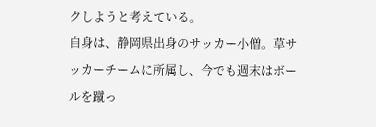クしようと考えている。
自身は、静岡県出身のサッカー小僧。草サッカーチームに所属し、今でも週末はボールを蹴っ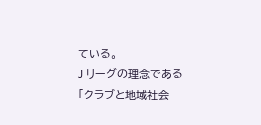ている。
J リーグの理念である「クラブと地域社会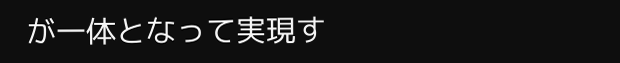が一体となって実現す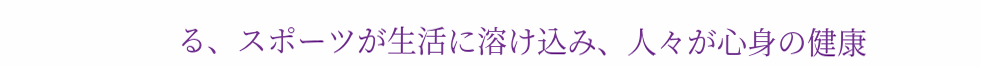る、スポーツが生活に溶け込み、人々が心身の健康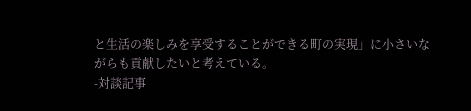と生活の楽しみを享受することができる町の実現」に小さいながらも貢献したいと考えている。
-対談記事